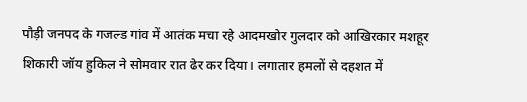पौड़ी जनपद के गजल्ड गांव में आतंक मचा रहे आदमखोर गुलदार को आखिरकार मशहूर शिकारी जॉय हुकिल ने सोमवार रात ढेर कर दिया। लगातार हमलों से दहशत में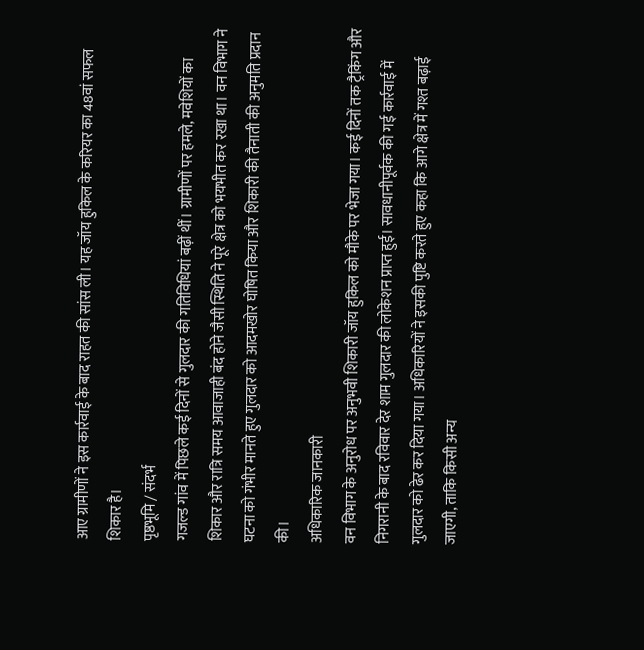आए ग्रामीणों ने इस कार्रवाई के बाद राहत की सांस ली। यह जॉय हुकिल के करियर का 48वां सफल शिकार है।
पृष्ठभूमि / संदर्भ
गजल्ड गांव में पिछले कई दिनों से गुलदार की गतिविधियां बढ़ीं थीं। ग्रामीणों पर हमले, मवेशियों का शिकार और रात्रि समय आवाजाही बंद होने जैसी स्थिति ने पूरे क्षेत्र को भयभीत कर रखा था। वन विभाग ने घटना को गंभीर मानते हुए गुलदार को आदमखोर घोषित किया और शिकारी की तैनाती की अनुमति प्रदान की।
अधिकारिक जानकारी
वन विभाग के अनुरोध पर अनुभवी शिकारी जॉय हुकिल को मौके पर भेजा गया। कई दिनों तक ट्रैकिंग और निगरानी के बाद रविवार देर शाम गुलदार की लोकेशन प्राप्त हुई। सावधानीपूर्वक की गई कार्रवाई में गुलदार को ढेर कर दिया गया। अधिकारियों ने इसकी पुष्टि करते हुए कहा कि आगे क्षेत्र में गश्त बढ़ाई जाएगी, ताकि किसी अन्य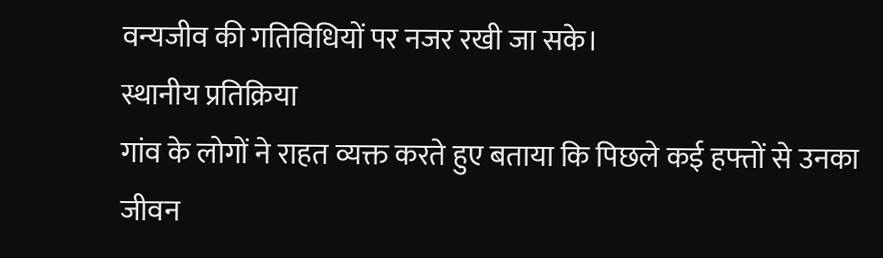वन्यजीव की गतिविधियों पर नजर रखी जा सके।
स्थानीय प्रतिक्रिया
गांव के लोगों ने राहत व्यक्त करते हुए बताया कि पिछले कई हफ्तों से उनका जीवन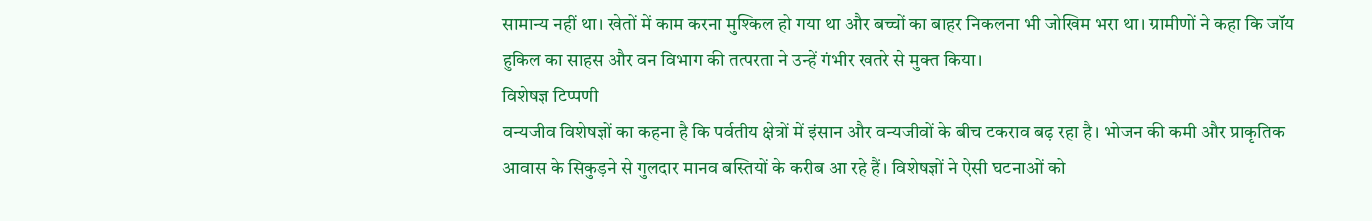सामान्य नहीं था। खेतों में काम करना मुश्किल हो गया था और बच्चों का बाहर निकलना भी जोखिम भरा था। ग्रामीणों ने कहा कि जॉय हुकिल का साहस और वन विभाग की तत्परता ने उन्हें गंभीर खतरे से मुक्त किया।
विशेषज्ञ टिप्पणी
वन्यजीव विशेषज्ञों का कहना है कि पर्वतीय क्षेत्रों में इंसान और वन्यजीवों के बीच टकराव बढ़ रहा है। भोजन की कमी और प्राकृतिक आवास के सिकुड़ने से गुलदार मानव बस्तियों के करीब आ रहे हैं। विशेषज्ञों ने ऐसी घटनाओं को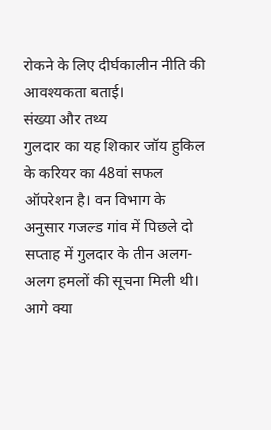रोकने के लिए दीर्घकालीन नीति की आवश्यकता बताई।
संख्या और तथ्य
गुलदार का यह शिकार जॉय हुकिल के करियर का 48वां सफल ऑपरेशन है। वन विभाग के अनुसार गजल्ड गांव में पिछले दो सप्ताह में गुलदार के तीन अलग-अलग हमलों की सूचना मिली थी।
आगे क्या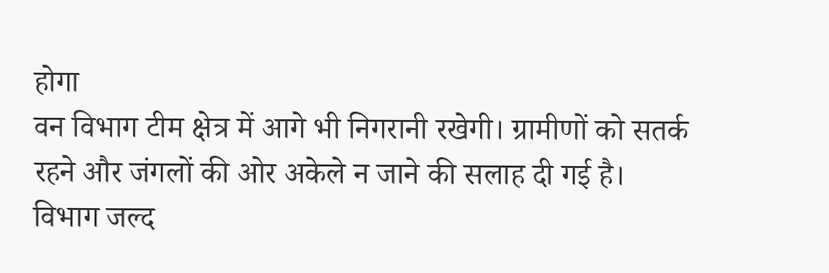होगा
वन विभाग टीम क्षेत्र में आगे भी निगरानी रखेगी। ग्रामीणों को सतर्क रहने और जंगलों की ओर अकेले न जाने की सलाह दी गई है। विभाग जल्द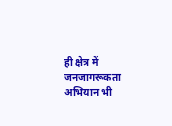ही क्षेत्र में जनजागरूकता अभियान भी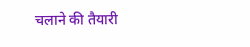चलाने की तैयारी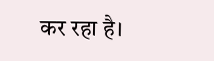कर रहा है।